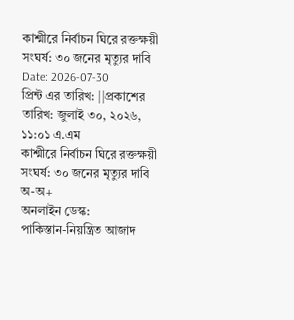কাশ্মীরে নির্বাচন ঘিরে রক্তক্ষয়ী সংঘর্ষ: ৩০ জনের মৃত্যুর দাবি
Date: 2026-07-30
প্রিন্ট এর তারিখ: ||প্রকাশের তারিখ: জুলাই ৩০, ২০২৬, ১১:০১ এ.এম
কাশ্মীরে নির্বাচন ঘিরে রক্তক্ষয়ী সংঘর্ষ: ৩০ জনের মৃত্যুর দাবি
অ-অ+
অনলাইন ডেস্ক:
পাকিস্তান-নিয়ন্ত্রিত আজাদ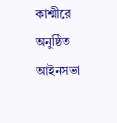কাশ্মীরে অনুষ্ঠিত আইনসভা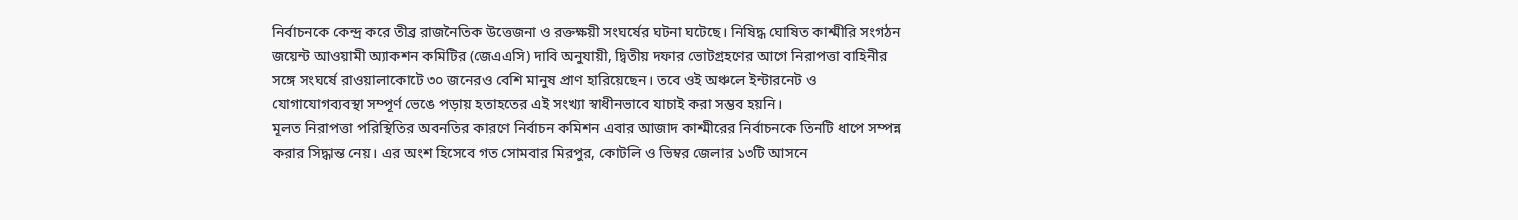নির্বাচনকে কেন্দ্র করে তীব্র রাজনৈতিক উত্তেজনা ও রক্তক্ষয়ী সংঘর্ষের ঘটনা ঘটেছে। নিষিদ্ধ ঘোষিত কাশ্মীরি সংগঠন জয়েন্ট আওয়ামী অ্যাকশন কমিটির (জেএএসি) দাবি অনুযায়ী, দ্বিতীয় দফার ভোটগ্রহণের আগে নিরাপত্তা বাহিনীর সঙ্গে সংঘর্ষে রাওয়ালাকোটে ৩০ জনেরও বেশি মানুষ প্রাণ হারিয়েছেন। তবে ওই অঞ্চলে ইন্টারনেট ও যোগাযোগব্যবস্থা সম্পূর্ণ ভেঙে পড়ায় হতাহতের এই সংখ্যা স্বাধীনভাবে যাচাই করা সম্ভব হয়নি।
মূলত নিরাপত্তা পরিস্থিতির অবনতির কারণে নির্বাচন কমিশন এবার আজাদ কাশ্মীরের নির্বাচনকে তিনটি ধাপে সম্পন্ন করার সিদ্ধান্ত নেয়। এর অংশ হিসেবে গত সোমবার মিরপুর, কোটলি ও ভিম্বর জেলার ১৩টি আসনে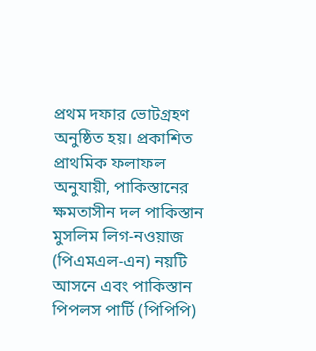প্রথম দফার ভোটগ্রহণ অনুষ্ঠিত হয়। প্রকাশিত প্রাথমিক ফলাফল অনুযায়ী, পাকিস্তানের ক্ষমতাসীন দল পাকিস্তান মুসলিম লিগ-নওয়াজ (পিএমএল-এন) নয়টি আসনে এবং পাকিস্তান পিপলস পার্টি (পিপিপি)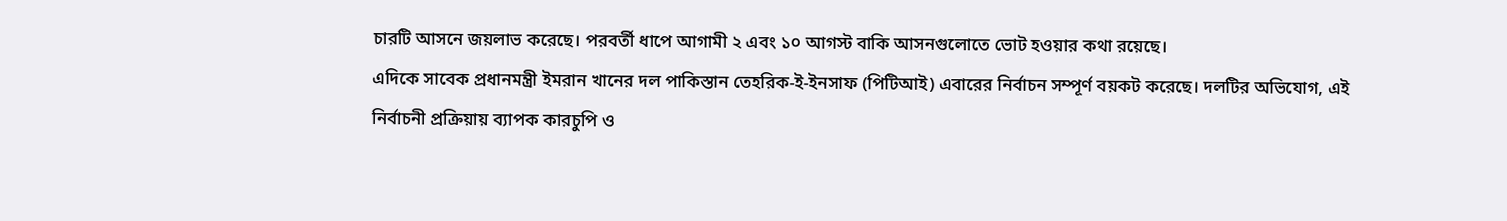চারটি আসনে জয়লাভ করেছে। পরবর্তী ধাপে আগামী ২ এবং ১০ আগস্ট বাকি আসনগুলোতে ভোট হওয়ার কথা রয়েছে।
এদিকে সাবেক প্রধানমন্ত্রী ইমরান খানের দল পাকিস্তান তেহরিক-ই-ইনসাফ (পিটিআই) এবারের নির্বাচন সম্পূর্ণ বয়কট করেছে। দলটির অভিযোগ, এই নির্বাচনী প্রক্রিয়ায় ব্যাপক কারচুপি ও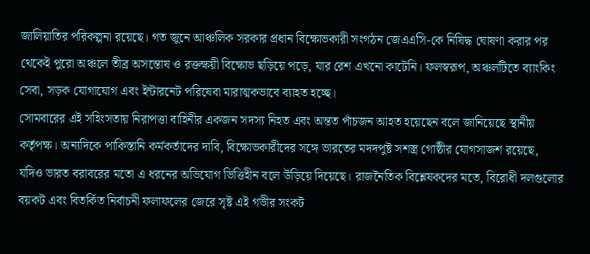জালিয়াতির পরিকল্পনা রয়েছে। গত জুনে আঞ্চলিক সরকার প্রধান বিক্ষোভকারী সংগঠন জেএএসি-কে নিষিদ্ধ ঘোষণা করার পর থেকেই পুরো অঞ্চলে তীব্র অসন্তোষ ও রক্তক্ষয়ী বিক্ষোভ ছড়িয়ে পড়ে, যার রেশ এখনো কাটেনি। ফলস্বরূপ, অঞ্চলটিতে ব্যাংকিং সেবা, সড়ক যোগাযোগ এবং ইন্টারনেট পরিষেবা মারাত্মকভাবে ব্যাহত হচ্ছে।
সোমবারের এই সহিংসতায় নিরাপত্তা বাহিনীর একজন সদস্য নিহত এবং অন্তত পাঁচজন আহত হয়েছেন বলে জানিয়েছে স্থানীয় কর্তৃপক্ষ। অন্যদিকে পাকিস্তানি কর্মকর্তাদের দাবি, বিক্ষোভকারীদের সঙ্গে ভারতের মদদপুষ্ট সশস্ত্র গোষ্ঠীর যোগসাজশ রয়েছে, যদিও ভারত বরাবরের মতো এ ধরনের অভিযোগ ভিত্তিহীন বলে উড়িয়ে দিয়েছে। রাজনৈতিক বিশ্লেষকদের মতে, বিরোধী দলগুলোর বয়কট এবং বিতর্কিত নির্বাচনী ফলাফলের জেরে সৃষ্ট এই গভীর সংকট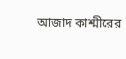আজাদ কাশ্মীরের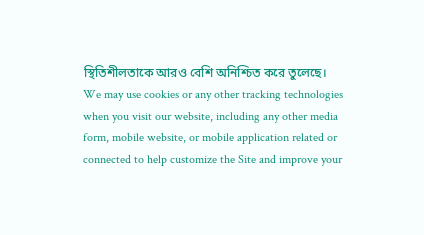স্থিতিশীলতাকে আরও বেশি অনিশ্চিত করে তুলেছে।
We may use cookies or any other tracking technologies when you visit our website, including any other media form, mobile website, or mobile application related or connected to help customize the Site and improve your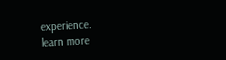experience.
learn more